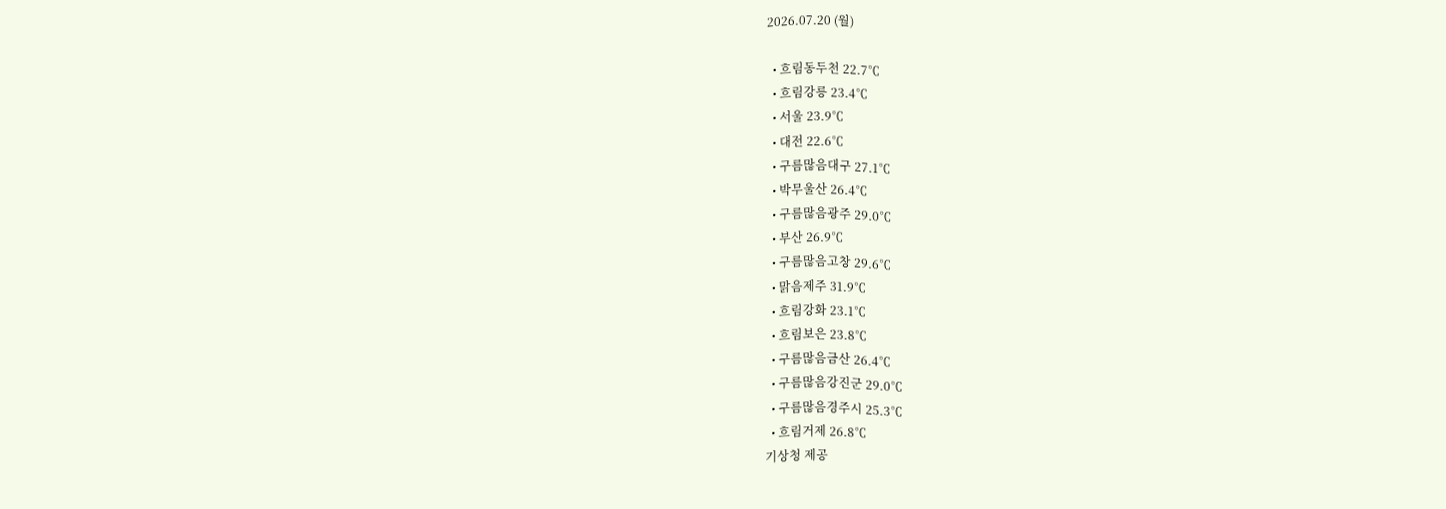2026.07.20 (월)

  • 흐림동두천 22.7℃
  • 흐림강릉 23.4℃
  • 서울 23.9℃
  • 대전 22.6℃
  • 구름많음대구 27.1℃
  • 박무울산 26.4℃
  • 구름많음광주 29.0℃
  • 부산 26.9℃
  • 구름많음고창 29.6℃
  • 맑음제주 31.9℃
  • 흐림강화 23.1℃
  • 흐림보은 23.8℃
  • 구름많음금산 26.4℃
  • 구름많음강진군 29.0℃
  • 구름많음경주시 25.3℃
  • 흐림거제 26.8℃
기상청 제공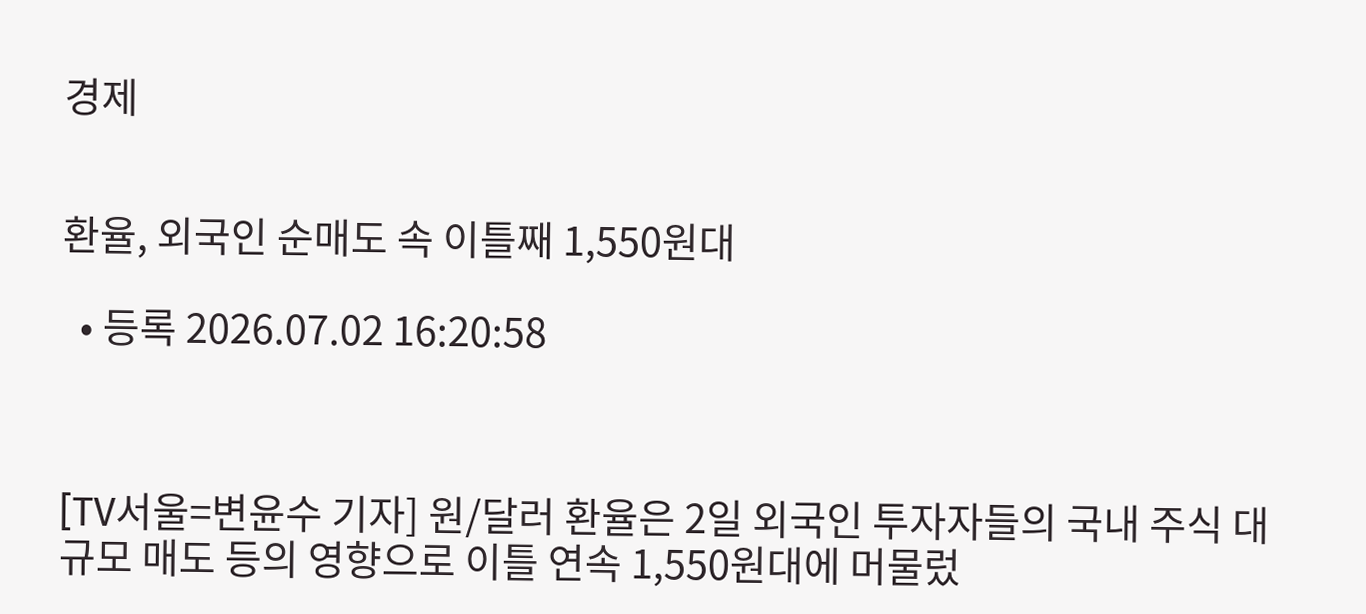경제


환율, 외국인 순매도 속 이틀째 1,550원대

  • 등록 2026.07.02 16:20:58



[TV서울=변윤수 기자] 원/달러 환율은 2일 외국인 투자자들의 국내 주식 대규모 매도 등의 영향으로 이틀 연속 1,550원대에 머물렀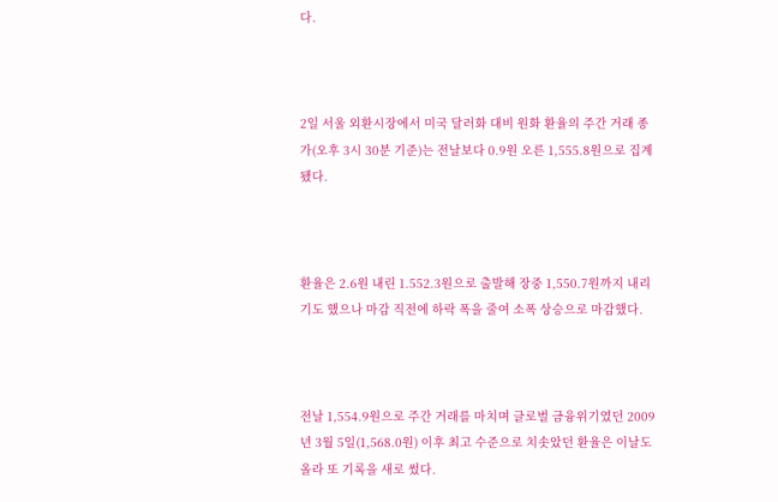다.



2일 서울 외환시장에서 미국 달러화 대비 원화 환율의 주간 거래 종가(오후 3시 30분 기준)는 전날보다 0.9원 오른 1,555.8원으로 집계됐다.



환율은 2.6원 내린 1.552.3원으로 출발해 장중 1,550.7원까지 내리기도 했으나 마감 직전에 하락 폭을 줄여 소폭 상승으로 마감했다.



전날 1,554.9원으로 주간 거래를 마치며 글로벌 금융위기였던 2009년 3월 5일(1,568.0원) 이후 최고 수준으로 치솟았던 환율은 이날도 올라 또 기록을 새로 썼다.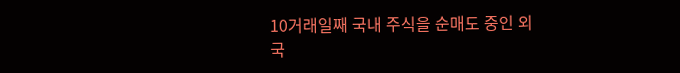10거래일째 국내 주식을 순매도 중인 외국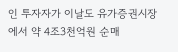인 투자자가 이날도 유가증권시장에서 약 4조3천억원 순매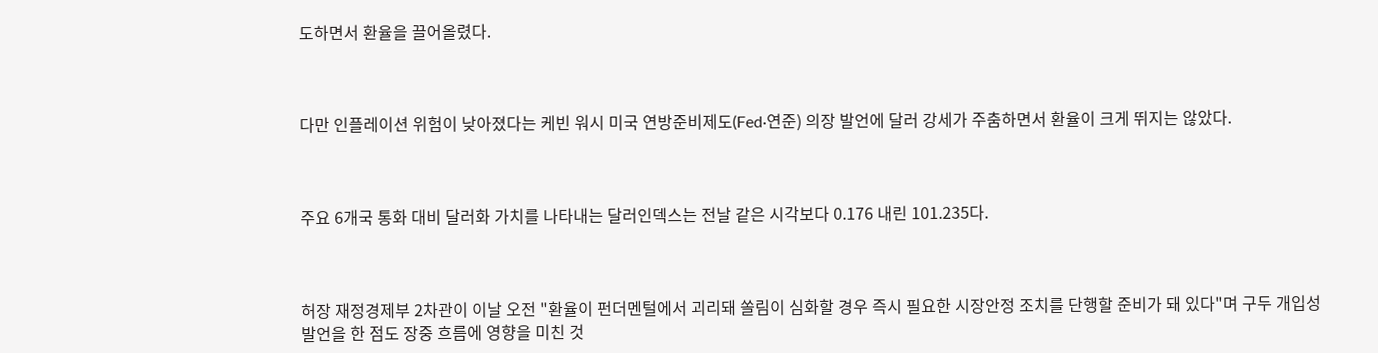도하면서 환율을 끌어올렸다.



다만 인플레이션 위험이 낮아졌다는 케빈 워시 미국 연방준비제도(Fed·연준) 의장 발언에 달러 강세가 주춤하면서 환율이 크게 뛰지는 않았다.



주요 6개국 통화 대비 달러화 가치를 나타내는 달러인덱스는 전날 같은 시각보다 0.176 내린 101.235다.



허장 재정경제부 2차관이 이날 오전 "환율이 펀더멘털에서 괴리돼 쏠림이 심화할 경우 즉시 필요한 시장안정 조치를 단행할 준비가 돼 있다"며 구두 개입성 발언을 한 점도 장중 흐름에 영향을 미친 것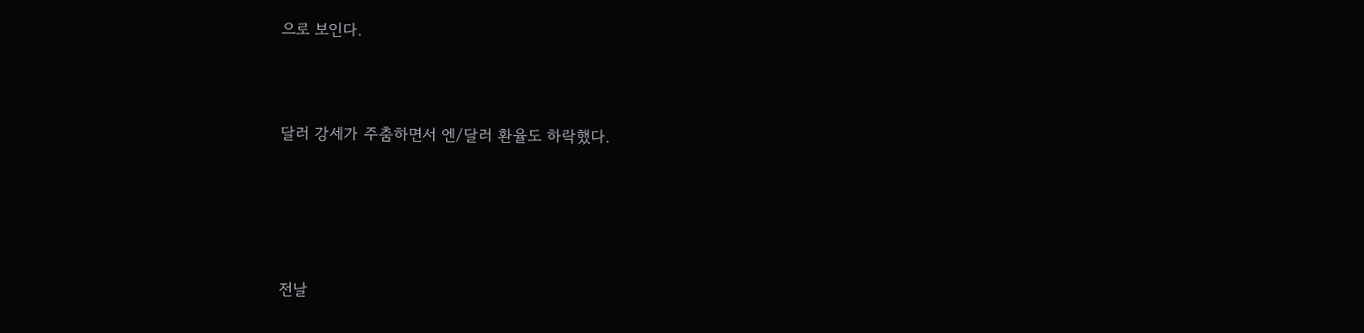으로 보인다.



달러 강세가 주춤하면서 엔/달러 환율도 하락했다.





전날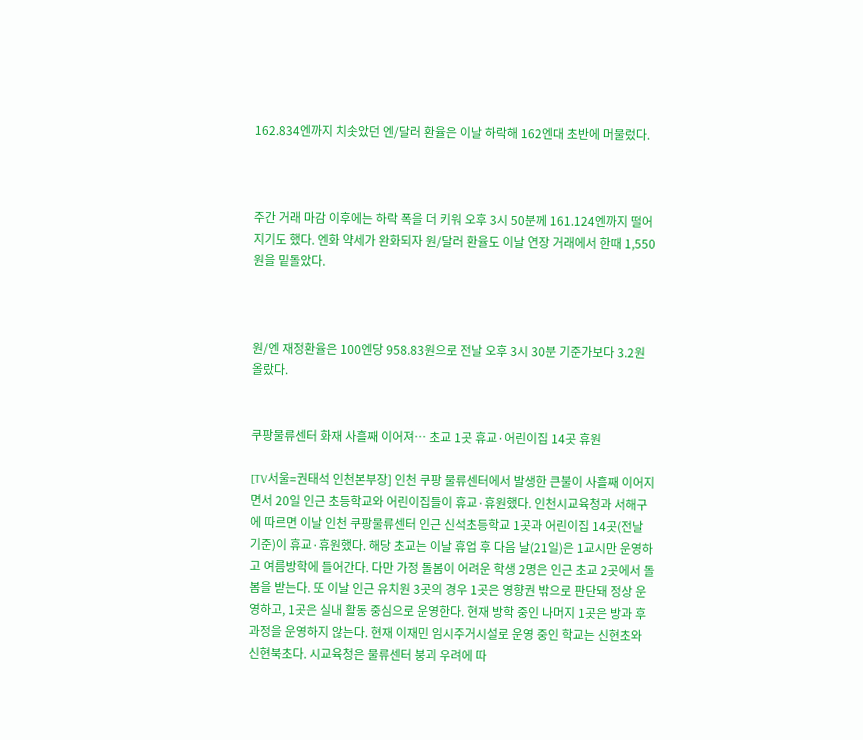162.834엔까지 치솟았던 엔/달러 환율은 이날 하락해 162엔대 초반에 머물렀다.



주간 거래 마감 이후에는 하락 폭을 더 키워 오후 3시 50분께 161.124엔까지 떨어지기도 했다. 엔화 약세가 완화되자 원/달러 환율도 이날 연장 거래에서 한때 1,550원을 밑돌았다.



원/엔 재정환율은 100엔당 958.83원으로 전날 오후 3시 30분 기준가보다 3.2원 올랐다.


쿠팡물류센터 화재 사흘째 이어져… 초교 1곳 휴교·어린이집 14곳 휴원

[TV서울=권태석 인천본부장] 인천 쿠팡 물류센터에서 발생한 큰불이 사흘째 이어지면서 20일 인근 초등학교와 어린이집들이 휴교·휴원했다. 인천시교육청과 서해구에 따르면 이날 인천 쿠팡물류센터 인근 신석초등학교 1곳과 어린이집 14곳(전날 기준)이 휴교·휴원했다. 해당 초교는 이날 휴업 후 다음 날(21일)은 1교시만 운영하고 여름방학에 들어간다. 다만 가정 돌봄이 어려운 학생 2명은 인근 초교 2곳에서 돌봄을 받는다. 또 이날 인근 유치원 3곳의 경우 1곳은 영향권 밖으로 판단돼 정상 운영하고, 1곳은 실내 활동 중심으로 운영한다. 현재 방학 중인 나머지 1곳은 방과 후 과정을 운영하지 않는다. 현재 이재민 임시주거시설로 운영 중인 학교는 신현초와 신현북초다. 시교육청은 물류센터 붕괴 우려에 따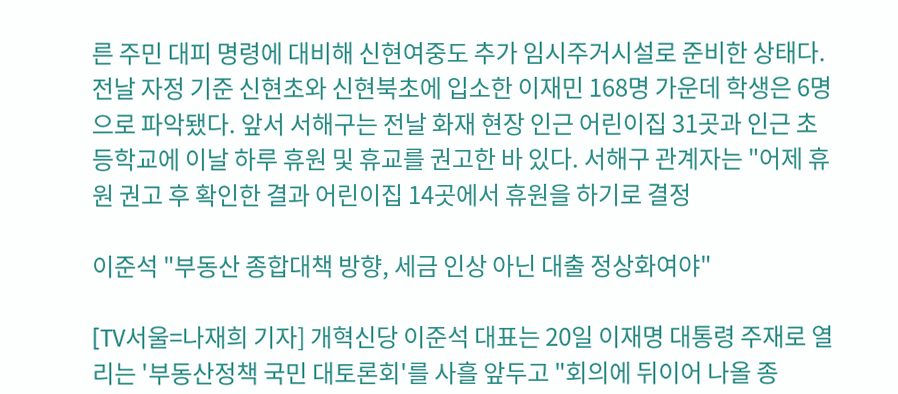른 주민 대피 명령에 대비해 신현여중도 추가 임시주거시설로 준비한 상태다. 전날 자정 기준 신현초와 신현북초에 입소한 이재민 168명 가운데 학생은 6명으로 파악됐다. 앞서 서해구는 전날 화재 현장 인근 어린이집 31곳과 인근 초등학교에 이날 하루 휴원 및 휴교를 권고한 바 있다. 서해구 관계자는 "어제 휴원 권고 후 확인한 결과 어린이집 14곳에서 휴원을 하기로 결정

이준석 "부동산 종합대책 방향, 세금 인상 아닌 대출 정상화여야"

[TV서울=나재희 기자] 개혁신당 이준석 대표는 20일 이재명 대통령 주재로 열리는 '부동산정책 국민 대토론회'를 사흘 앞두고 "회의에 뒤이어 나올 종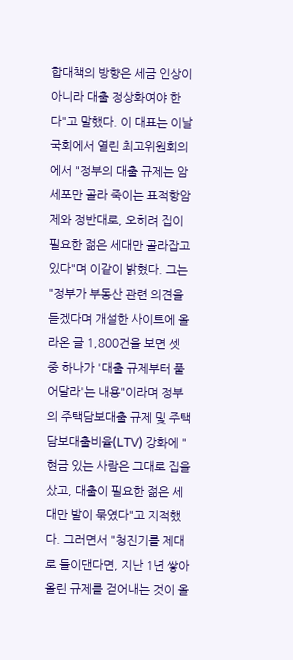합대책의 방향은 세금 인상이 아니라 대출 정상화여야 한다"고 말했다. 이 대표는 이날 국회에서 열린 최고위원회의에서 "정부의 대출 규제는 암세포만 골라 죽이는 표적항암제와 정반대로, 오히려 집이 필요한 젊은 세대만 골라잡고 있다"며 이같이 밝혔다. 그는 "정부가 부동산 관련 의견을 듣겠다며 개설한 사이트에 올라온 글 1,800건을 보면 셋 중 하나가 '대출 규제부터 풀어달라'는 내용"이라며 정부의 주택담보대출 규제 및 주택담보대출비율(LTV) 강화에 "현금 있는 사람은 그대로 집을 샀고, 대출이 필요한 젊은 세대만 발이 묶였다"고 지적했다. 그러면서 "청진기를 제대로 들이댄다면, 지난 1년 쌓아 올린 규제를 걷어내는 것이 올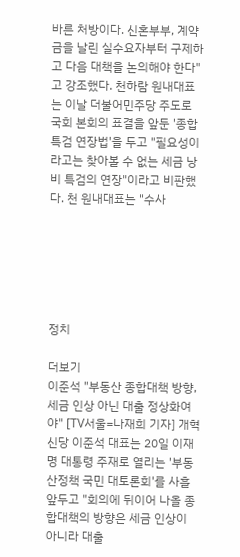바른 처방이다. 신혼부부, 계약금을 날린 실수요자부터 구제하고 다음 대책을 논의해야 한다"고 강조했다. 천하람 원내대표는 이날 더불어민주당 주도로 국회 본회의 표결을 앞둔 '종합특검 연장법'을 두고 "필요성이라고는 찾아볼 수 없는 세금 낭비 특검의 연장"이라고 비판했다. 천 원내대표는 "수사






정치

더보기
이준석 "부동산 종합대책 방향, 세금 인상 아닌 대출 정상화여야" [TV서울=나재희 기자] 개혁신당 이준석 대표는 20일 이재명 대통령 주재로 열리는 '부동산정책 국민 대토론회'를 사흘 앞두고 "회의에 뒤이어 나올 종합대책의 방향은 세금 인상이 아니라 대출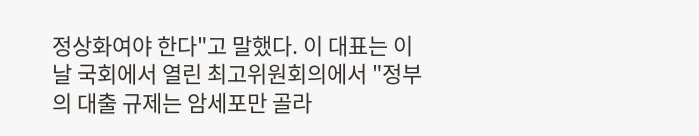정상화여야 한다"고 말했다. 이 대표는 이날 국회에서 열린 최고위원회의에서 "정부의 대출 규제는 암세포만 골라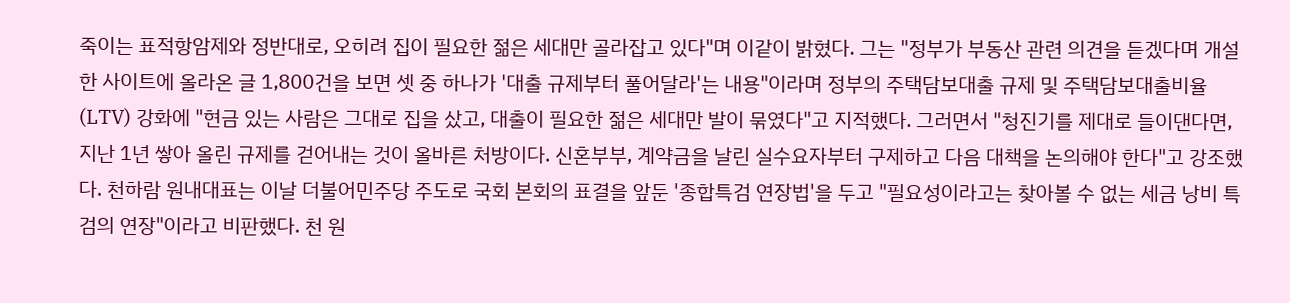죽이는 표적항암제와 정반대로, 오히려 집이 필요한 젊은 세대만 골라잡고 있다"며 이같이 밝혔다. 그는 "정부가 부동산 관련 의견을 듣겠다며 개설한 사이트에 올라온 글 1,800건을 보면 셋 중 하나가 '대출 규제부터 풀어달라'는 내용"이라며 정부의 주택담보대출 규제 및 주택담보대출비율(LTV) 강화에 "현금 있는 사람은 그대로 집을 샀고, 대출이 필요한 젊은 세대만 발이 묶였다"고 지적했다. 그러면서 "청진기를 제대로 들이댄다면, 지난 1년 쌓아 올린 규제를 걷어내는 것이 올바른 처방이다. 신혼부부, 계약금을 날린 실수요자부터 구제하고 다음 대책을 논의해야 한다"고 강조했다. 천하람 원내대표는 이날 더불어민주당 주도로 국회 본회의 표결을 앞둔 '종합특검 연장법'을 두고 "필요성이라고는 찾아볼 수 없는 세금 낭비 특검의 연장"이라고 비판했다. 천 원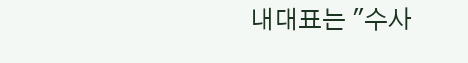내대표는 "수사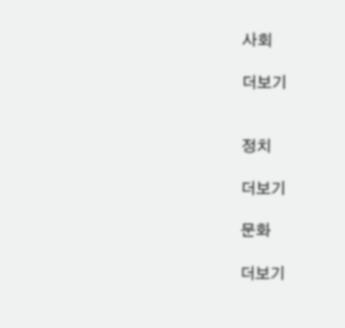사회

더보기


정치

더보기

문화

더보기